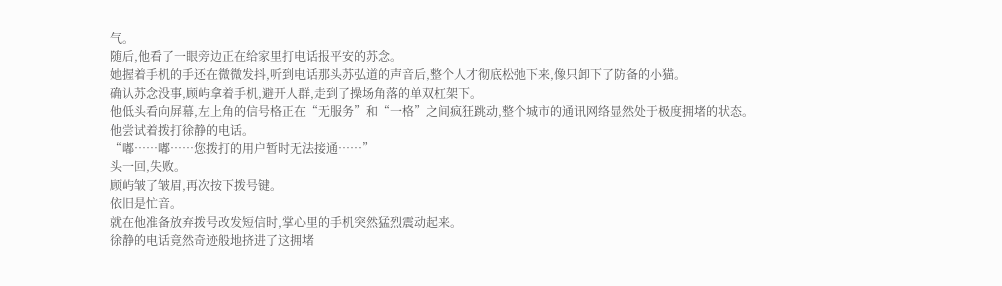气。
随后,他看了一眼旁边正在给家里打电话报平安的苏念。
她握着手机的手还在微微发抖,听到电话那头苏弘道的声音后,整个人才彻底松弛下来,像只卸下了防备的小猫。
确认苏念没事,顾屿拿着手机,避开人群,走到了操场角落的单双杠架下。
他低头看向屏幕,左上角的信号格正在“无服务”和“一格”之间疯狂跳动,整个城市的通讯网络显然处于极度拥堵的状态。
他尝试着拨打徐静的电话。
“嘟……嘟……您拨打的用户暂时无法接通……”
头一回,失败。
顾屿皱了皱眉,再次按下拨号键。
依旧是忙音。
就在他准备放弃拨号改发短信时,掌心里的手机突然猛烈震动起来。
徐静的电话竟然奇迹般地挤进了这拥堵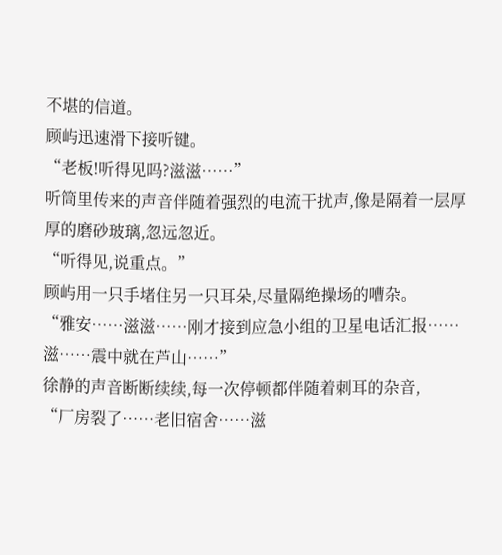不堪的信道。
顾屿迅速滑下接听键。
“老板!听得见吗?滋滋……”
听筒里传来的声音伴随着强烈的电流干扰声,像是隔着一层厚厚的磨砂玻璃,忽远忽近。
“听得见,说重点。”
顾屿用一只手堵住另一只耳朵,尽量隔绝操场的嘈杂。
“雅安……滋滋……刚才接到应急小组的卫星电话汇报……滋……震中就在芦山……”
徐静的声音断断续续,每一次停顿都伴随着刺耳的杂音,
“厂房裂了……老旧宿舍……滋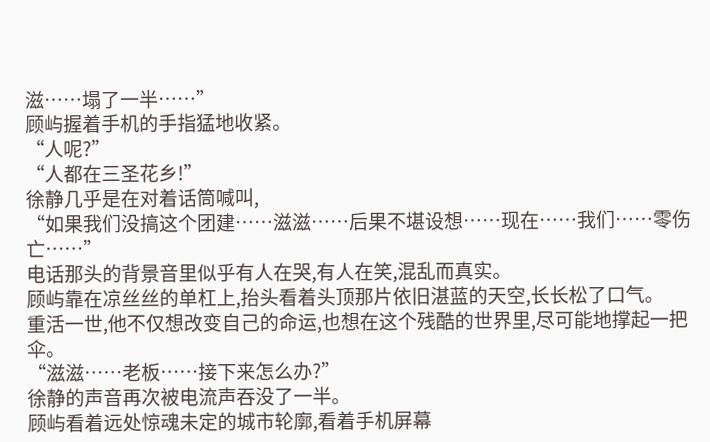滋……塌了一半……”
顾屿握着手机的手指猛地收紧。
“人呢?”
“人都在三圣花乡!”
徐静几乎是在对着话筒喊叫,
“如果我们没搞这个团建……滋滋……后果不堪设想……现在……我们……零伤亡……”
电话那头的背景音里似乎有人在哭,有人在笑,混乱而真实。
顾屿靠在凉丝丝的单杠上,抬头看着头顶那片依旧湛蓝的天空,长长松了口气。
重活一世,他不仅想改变自己的命运,也想在这个残酷的世界里,尽可能地撑起一把伞。
“滋滋……老板……接下来怎么办?”
徐静的声音再次被电流声吞没了一半。
顾屿看着远处惊魂未定的城市轮廓,看着手机屏幕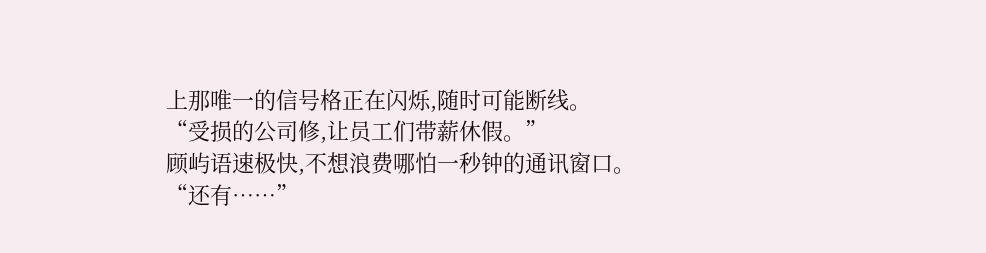上那唯一的信号格正在闪烁,随时可能断线。
“受损的公司修,让员工们带薪休假。”
顾屿语速极快,不想浪费哪怕一秒钟的通讯窗口。
“还有……”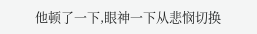他顿了一下,眼神一下从悲悯切换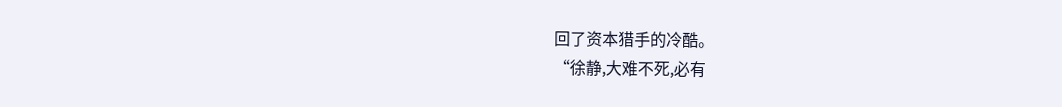回了资本猎手的冷酷。
“徐静,大难不死,必有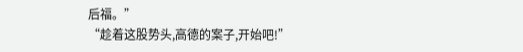后福。”
“趁着这股势头,高德的案子,开始吧!”